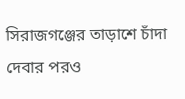সিরাজগঞ্জের তাড়াশে চাঁদা দেবার পরও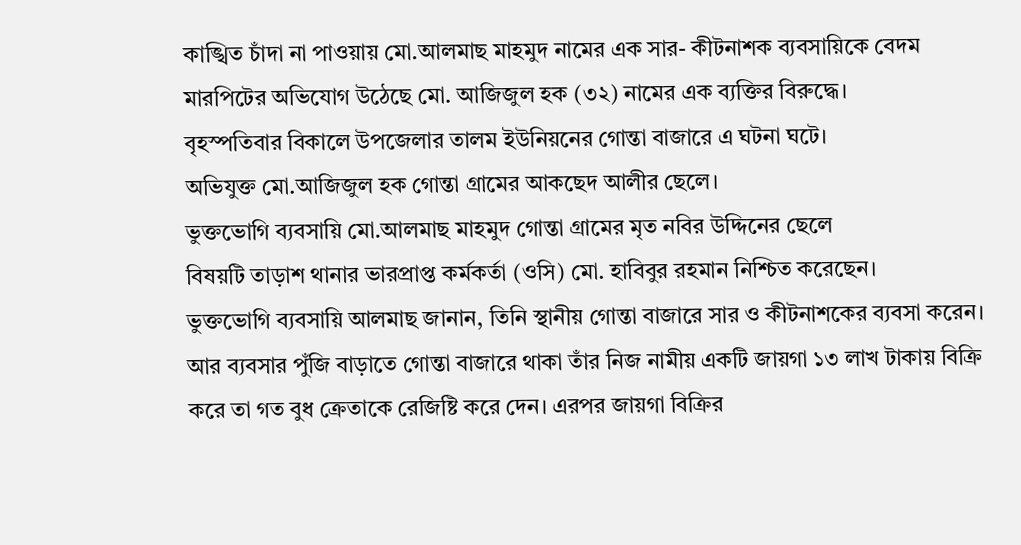কাঙ্খিত চাঁদা না পাওয়ায় মো.আলমাছ মাহমুদ নামের এক সার- কীটনাশক ব্যবসায়িকে বেদম মারপিটের অভিযোগ উঠেছে মো. আজিজুল হক (৩২) নামের এক ব্যক্তির বিরুদ্ধে।
বৃহস্পতিবার বিকালে উপজেলার তালম ইউনিয়নের গোন্তা বাজারে এ ঘটনা ঘটে।
অভিযুক্ত মো.আজিজুল হক গোন্তা গ্রামের আকছেদ আলীর ছেলে।
ভুক্তভোগি ব্যবসায়ি মো.আলমাছ মাহমুদ গোন্তা গ্রামের মৃত নবির উদ্দিনের ছেলে
বিষয়টি তাড়াশ থানার ভারপ্রাপ্ত কর্মকর্তা (ওসি) মো. হাবিবুর রহমান নিশ্চিত করেছেন।
ভুক্তভোগি ব্যবসায়ি আলমাছ জানান, তিনি স্থানীয় গোন্তা বাজারে সার ও কীটনাশকের ব্যবসা করেন। আর ব্যবসার পুঁজি বাড়াতে গোন্তা বাজারে থাকা তাঁর নিজ নামীয় একটি জায়গা ১৩ লাখ টাকায় বিক্রি করে তা গত বুধ ক্রেতাকে রেজিষ্টি করে দেন। এরপর জায়গা বিক্রির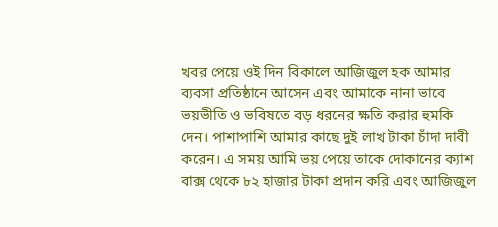খবর পেয়ে ওই দিন বিকালে আজিজুল হক আমার ব্যবসা প্রতিষ্ঠানে আসেন এবং আমাকে নানা ভাবে ভয়ভীতি ও ভবিষতে বড় ধরনের ক্ষতি করার হুমকি দেন। পাশাপাশি আমার কাছে দুই লাখ টাকা চাঁদা দাবী করেন। এ সময় আমি ভয় পেয়ে তাকে দোকানের ক্যাশ বাক্স থেকে ৮২ হাজার টাকা প্রদান করি এবং আজিজুল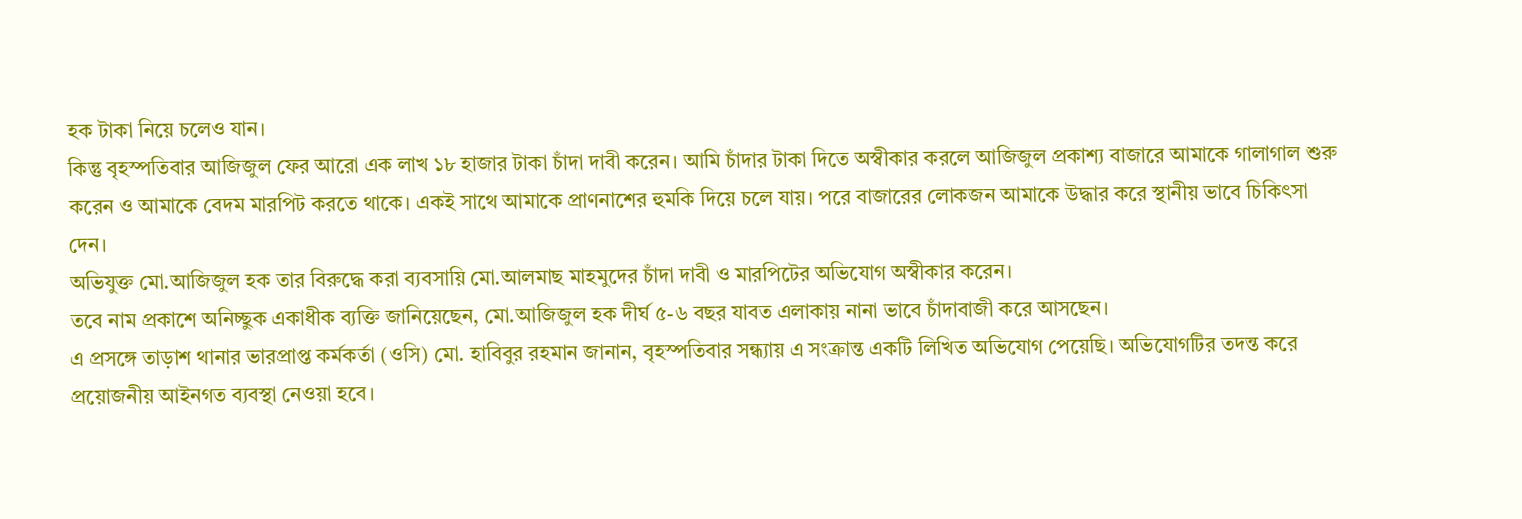হক টাকা নিয়ে চলেও যান।
কিন্তু বৃহস্পতিবার আজিজুল ফের আরো এক লাখ ১৮ হাজার টাকা চাঁদা দাবী করেন। আমি চাঁদার টাকা দিতে অস্বীকার করলে আজিজুল প্রকাশ্য বাজারে আমাকে গালাগাল শুরু করেন ও আমাকে বেদম মারপিট করতে থাকে। একই সাথে আমাকে প্রাণনাশের হুমকি দিয়ে চলে যায়। পরে বাজারের লোকজন আমাকে উদ্ধার করে স্থানীয় ভাবে চিকিৎসা দেন।
অভিযুক্ত মো.আজিজুল হক তার বিরুদ্ধে করা ব্যবসায়ি মো.আলমাছ মাহমুদের চাঁদা দাবী ও মারপিটের অভিযোগ অস্বীকার করেন।
তবে নাম প্রকাশে অনিচ্ছুক একাধীক ব্যক্তি জানিয়েছেন, মো.আজিজুল হক দীর্ঘ ৫-৬ বছর যাবত এলাকায় নানা ভাবে চাঁদাবাজী করে আসছেন।
এ প্রসঙ্গে তাড়াশ থানার ভারপ্রাপ্ত কর্মকর্তা (ওসি) মো. হাবিবুর রহমান জানান, বৃহস্পতিবার সন্ধ্যায় এ সংক্রান্ত একটি লিখিত অভিযোগ পেয়েছি। অভিযোগটির তদন্ত করে প্রয়োজনীয় আইনগত ব্যবস্থা নেওয়া হবে।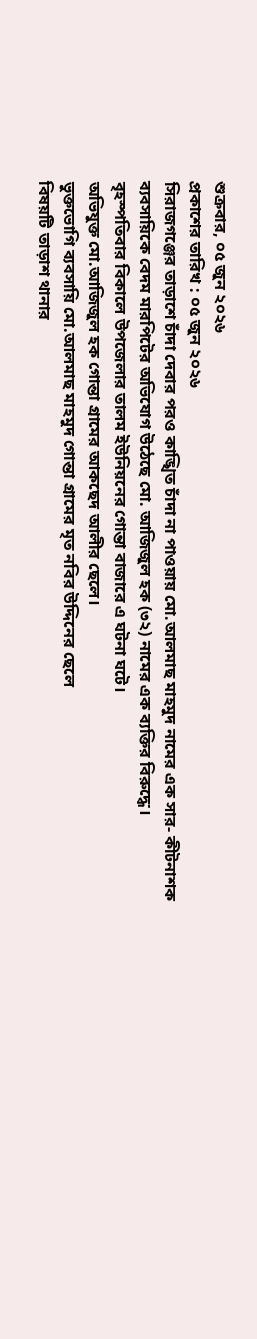শুক্রবার, ০৫ জুন ২০২৬
প্রকাশের তারিখ : ০৫ জুন ২০২৬
সিরাজগঞ্জের তাড়াশে চাঁদা দেবার পরও কাঙ্খিত চাঁদা না পাওয়ায় মো.আলমাছ মাহমুদ নামের এক সার- কীটনাশক ব্যবসায়িকে বেদম মারপিটের অভিযোগ উঠেছে মো. আজিজুল হক (৩২) নামের এক ব্যক্তির বিরুদ্ধে।
বৃহস্পতিবার বিকালে উপজেলার তালম ইউনিয়নের গোন্তা বাজারে এ ঘটনা ঘটে।
অভিযুক্ত মো.আজিজুল হক গোন্তা গ্রামের আকছেদ আলীর ছেলে।
ভুক্তভোগি ব্যবসায়ি মো.আলমাছ মাহমুদ গোন্তা গ্রামের মৃত নবির উদ্দিনের ছেলে
বিষয়টি তাড়াশ থানার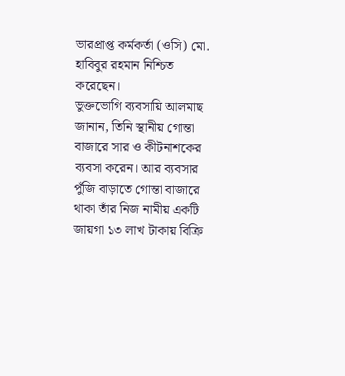ভারপ্রাপ্ত কর্মকর্তা (ওসি) মো. হাবিবুর রহমান নিশ্চিত করেছেন।
ভুক্তভোগি ব্যবসায়ি আলমাছ জানান, তিনি স্থানীয় গোন্তা বাজারে সার ও কীটনাশকের ব্যবসা করেন। আর ব্যবসার পুঁজি বাড়াতে গোন্তা বাজারে থাকা তাঁর নিজ নামীয় একটি জায়গা ১৩ লাখ টাকায় বিক্রি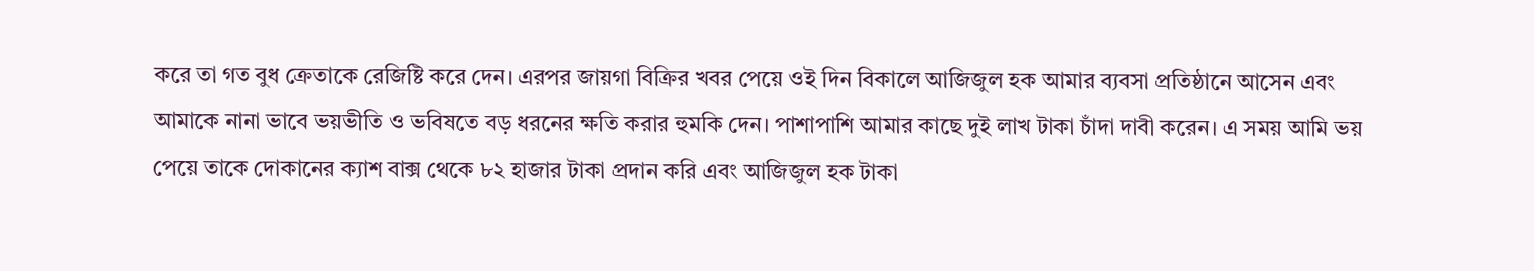করে তা গত বুধ ক্রেতাকে রেজিষ্টি করে দেন। এরপর জায়গা বিক্রির খবর পেয়ে ওই দিন বিকালে আজিজুল হক আমার ব্যবসা প্রতিষ্ঠানে আসেন এবং আমাকে নানা ভাবে ভয়ভীতি ও ভবিষতে বড় ধরনের ক্ষতি করার হুমকি দেন। পাশাপাশি আমার কাছে দুই লাখ টাকা চাঁদা দাবী করেন। এ সময় আমি ভয় পেয়ে তাকে দোকানের ক্যাশ বাক্স থেকে ৮২ হাজার টাকা প্রদান করি এবং আজিজুল হক টাকা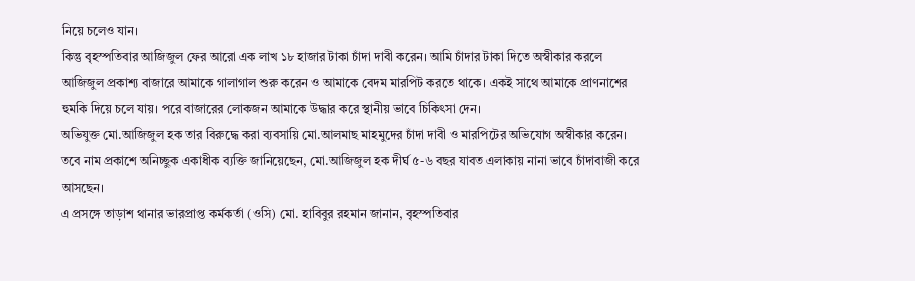নিয়ে চলেও যান।
কিন্তু বৃহস্পতিবার আজিজুল ফের আরো এক লাখ ১৮ হাজার টাকা চাঁদা দাবী করেন। আমি চাঁদার টাকা দিতে অস্বীকার করলে আজিজুল প্রকাশ্য বাজারে আমাকে গালাগাল শুরু করেন ও আমাকে বেদম মারপিট করতে থাকে। একই সাথে আমাকে প্রাণনাশের হুমকি দিয়ে চলে যায়। পরে বাজারের লোকজন আমাকে উদ্ধার করে স্থানীয় ভাবে চিকিৎসা দেন।
অভিযুক্ত মো.আজিজুল হক তার বিরুদ্ধে করা ব্যবসায়ি মো.আলমাছ মাহমুদের চাঁদা দাবী ও মারপিটের অভিযোগ অস্বীকার করেন।
তবে নাম প্রকাশে অনিচ্ছুক একাধীক ব্যক্তি জানিয়েছেন, মো.আজিজুল হক দীর্ঘ ৫-৬ বছর যাবত এলাকায় নানা ভাবে চাঁদাবাজী করে আসছেন।
এ প্রসঙ্গে তাড়াশ থানার ভারপ্রাপ্ত কর্মকর্তা (ওসি) মো. হাবিবুর রহমান জানান, বৃহস্পতিবার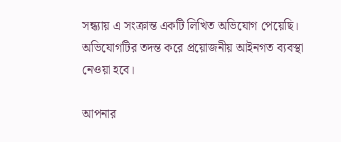সন্ধ্যায় এ সংক্রান্ত একটি লিখিত অভিযোগ পেয়েছি। অভিযোগটির তদন্ত করে প্রয়োজনীয় আইনগত ব্যবস্থা নেওয়া হবে।

আপনার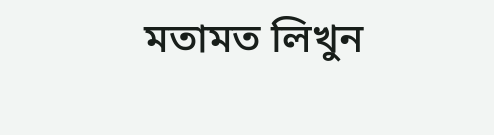মতামত লিখুন